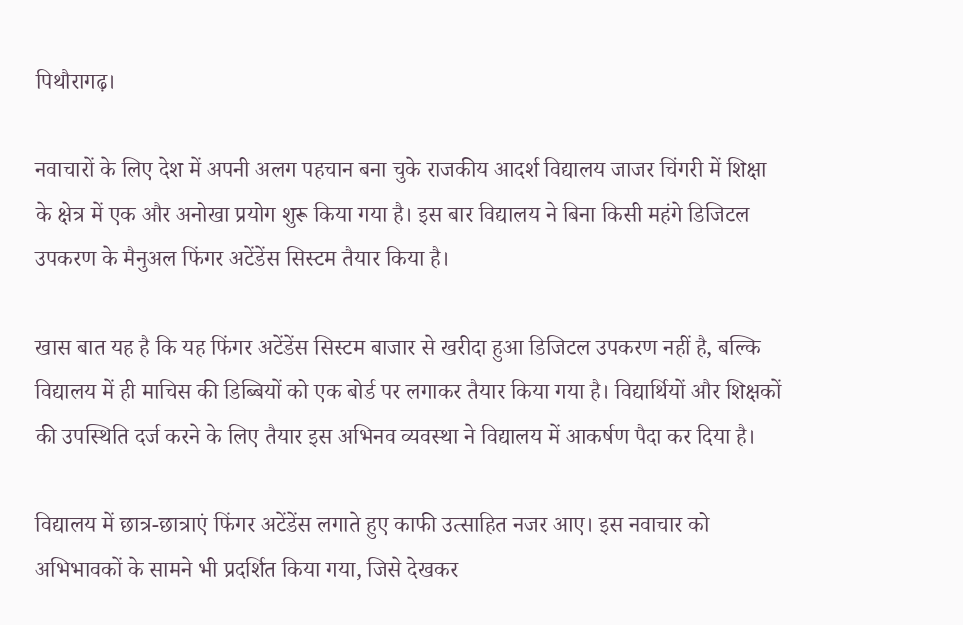पिथौरागढ़।

नवाचारों के लिए देश में अपनी अलग पहचान बना चुके राजकीय आदर्श विद्यालय जाजर चिंगरी में शिक्षा के क्षेत्र में एक और अनोखा प्रयोग शुरू किया गया है। इस बार विद्यालय ने बिना किसी महंगे डिजिटल उपकरण के मैनुअल फिंगर अटेंडेंस सिस्टम तैयार किया है।

खास बात यह है कि यह फिंगर अटेंडेंस सिस्टम बाजार से खरीदा हुआ डिजिटल उपकरण नहीं है, बल्कि विद्यालय में ही माचिस की डिब्बियों को एक बोर्ड पर लगाकर तैयार किया गया है। विद्यार्थियों और शिक्षकों की उपस्थिति दर्ज करने के लिए तैयार इस अभिनव व्यवस्था ने विद्यालय में आकर्षण पैदा कर दिया है।

विद्यालय में छात्र-छात्राएं फिंगर अटेंडेंस लगाते हुए काफी उत्साहित नजर आए। इस नवाचार को अभिभावकों के सामने भी प्रदर्शित किया गया, जिसे देखकर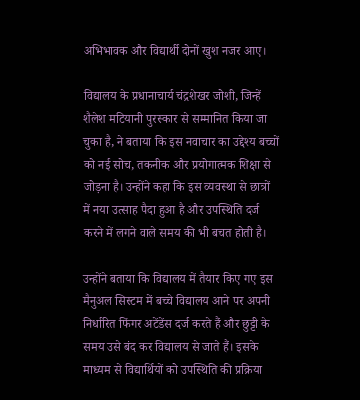अभिभावक और विद्यार्थी दोनों खुश नजर आए।

विद्यालय के प्रधानाचार्य चंद्रशेखर जोशी, जिन्हें शैलेश मटियानी पुरस्कार से सम्मानित किया जा चुका है, ने बताया कि इस नवाचार का उद्देश्य बच्चों को नई सोच, तकनीक और प्रयोगात्मक शिक्षा से जोड़ना है। उन्होंने कहा कि इस व्यवस्था से छात्रों में नया उत्साह पैदा हुआ है और उपस्थिति दर्ज करने में लगने वाले समय की भी बचत होती है।

उन्होंने बताया कि विद्यालय में तैयार किए गए इस मैनुअल सिस्टम में बच्चे विद्यालय आने पर अपनी निर्धारित फिंगर अटेंडेंस दर्ज करते हैं और छुट्टी के समय उसे बंद कर विद्यालय से जाते हैं। इसके माध्यम से विद्यार्थियों को उपस्थिति की प्रक्रिया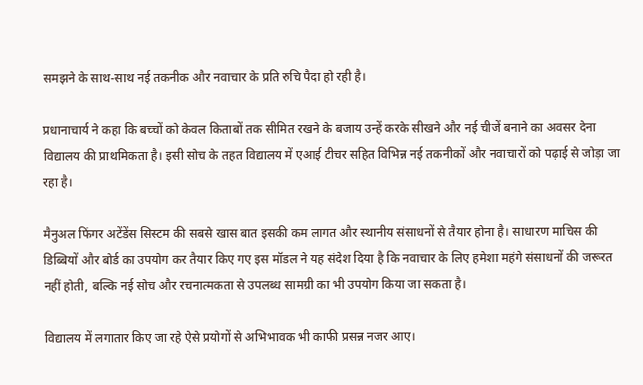समझने के साथ-साथ नई तकनीक और नवाचार के प्रति रुचि पैदा हो रही है।

प्रधानाचार्य ने कहा कि बच्चों को केवल किताबों तक सीमित रखने के बजाय उन्हें करके सीखने और नई चीजें बनाने का अवसर देना विद्यालय की प्राथमिकता है। इसी सोच के तहत विद्यालय में एआई टीचर सहित विभिन्न नई तकनीकों और नवाचारों को पढ़ाई से जोड़ा जा रहा है।

मैनुअल फिंगर अटेंडेंस सिस्टम की सबसे खास बात इसकी कम लागत और स्थानीय संसाधनों से तैयार होना है। साधारण माचिस की डिब्बियों और बोर्ड का उपयोग कर तैयार किए गए इस मॉडल ने यह संदेश दिया है कि नवाचार के लिए हमेशा महंगे संसाधनों की जरूरत नहीं होती, बल्कि नई सोच और रचनात्मकता से उपलब्ध सामग्री का भी उपयोग किया जा सकता है।

विद्यालय में लगातार किए जा रहे ऐसे प्रयोगों से अभिभावक भी काफी प्रसन्न नजर आए।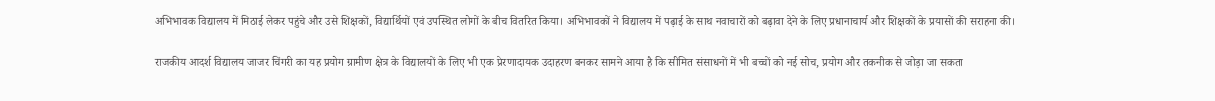अभिभावक विद्यालय में मिठाई लेकर पहुंचे और उसे शिक्षकों, विद्यार्थियों एवं उपस्थित लोगों के बीच वितरित किया। अभिभावकों ने विद्यालय में पढ़ाई के साथ नवाचारों को बढ़ावा देने के लिए प्रधानाचार्य और शिक्षकों के प्रयासों की सराहना की।

राजकीय आदर्श विद्यालय जाजर चिंगरी का यह प्रयोग ग्रामीण क्षेत्र के विद्यालयों के लिए भी एक प्रेरणादायक उदाहरण बनकर सामने आया है कि सीमित संसाधनों में भी बच्चों को नई सोच, प्रयोग और तकनीक से जोड़ा जा सकता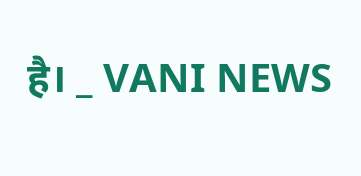है। _ VANI NEWS